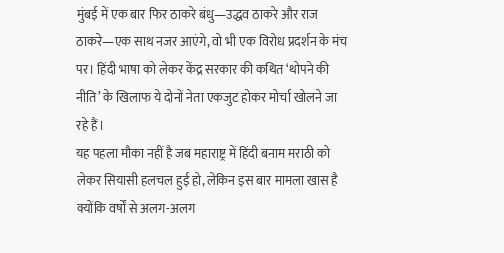मुंबई में एक बार फिर ठाकरे बंधु—उद्धव ठाकरे और राज ठाकरे—एक साथ नजर आएंगे, वो भी एक विरोध प्रदर्शन के मंच पर। हिंदी भाषा को लेकर केंद्र सरकार की कथित ‘थोपने की नीति’ के खिलाफ ये दोनों नेता एकजुट होकर मोर्चा खोलने जा रहे हैं।
यह पहला मौका नहीं है जब महाराष्ट्र में हिंदी बनाम मराठी को लेकर सियासी हलचल हुई हो, लेकिन इस बार मामला खास है क्योंकि वर्षों से अलग-अलग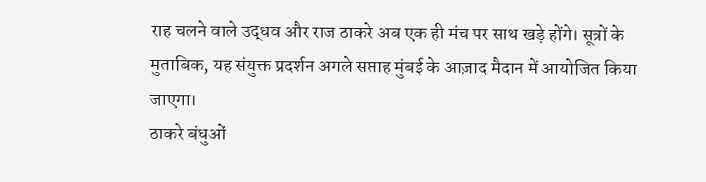राह चलने वाले उद्धव और राज ठाकरे अब एक ही मंच पर साथ खड़े होंगे। सूत्रों के मुताबिक, यह संयुक्त प्रदर्शन अगले सप्ताह मुंबई के आज़ाद मैदान में आयोजित किया जाएगा।
ठाकरे बंधुओं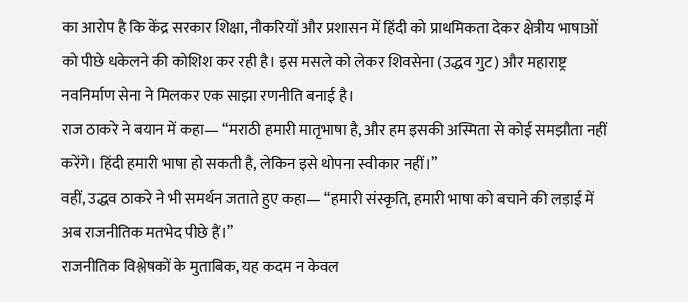का आरोप है कि केंद्र सरकार शिक्षा, नौकरियों और प्रशासन में हिंदी को प्राथमिकता देकर क्षेत्रीय भाषाओं को पीछे धकेलने की कोशिश कर रही है। इस मसले को लेकर शिवसेना (उद्धव गुट) और महाराष्ट्र नवनिर्माण सेना ने मिलकर एक साझा रणनीति बनाई है।
राज ठाकरे ने बयान में कहा— “मराठी हमारी मातृभाषा है, और हम इसकी अस्मिता से कोई समझौता नहीं करेंगे। हिंदी हमारी भाषा हो सकती है, लेकिन इसे थोपना स्वीकार नहीं।”
वहीं, उद्धव ठाकरे ने भी समर्थन जताते हुए कहा— “हमारी संस्कृति, हमारी भाषा को बचाने की लड़ाई में अब राजनीतिक मतभेद पीछे हैं।”
राजनीतिक विश्लेषकों के मुताबिक, यह कदम न केवल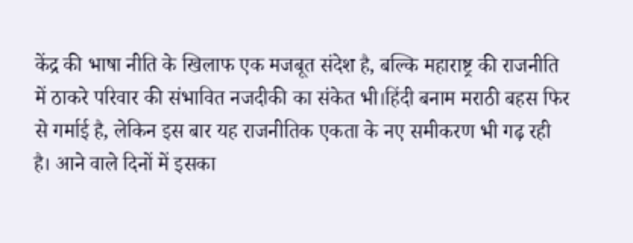केंद्र की भाषा नीति के खिलाफ एक मजबूत संदेश है, बल्कि महाराष्ट्र की राजनीति में ठाकरे परिवार की संभावित नजदीकी का संकेत भी।हिंदी बनाम मराठी बहस फिर से गर्माई है, लेकिन इस बार यह राजनीतिक एकता के नए समीकरण भी गढ़ रही है। आने वाले दिनों में इसका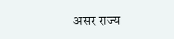असर राज्य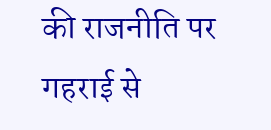की राजनीति पर गहराई से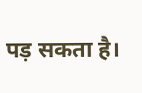पड़ सकता है।